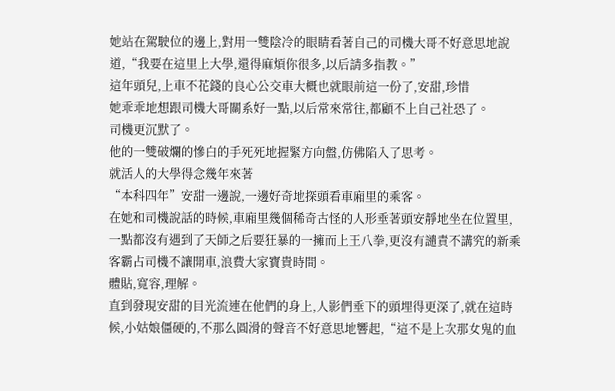她站在駕駛位的邊上,對用一雙陰冷的眼睛看著自己的司機大哥不好意思地說道,“我要在這里上大學,還得麻煩你很多,以后請多指教。”
這年頭兒,上車不花錢的良心公交車大概也就眼前這一份了,安甜,珍惜
她乖乖地想跟司機大哥關系好一點,以后常來常往,都顧不上自己社恐了。
司機更沉默了。
他的一雙破爛的慘白的手死死地握緊方向盤,仿佛陷入了思考。
就活人的大學得念幾年來著
“本科四年”安甜一邊說,一邊好奇地探頭看車廂里的乘客。
在她和司機說話的時候,車廂里幾個稀奇古怪的人形垂著頭安靜地坐在位置里,一點都沒有遇到了天師之后要狂暴的一擁而上王八拳,更沒有譴責不講究的新乘客霸占司機不讓開車,浪費大家寶貴時間。
體貼,寬容,理解。
直到發現安甜的目光流連在他們的身上,人影們垂下的頭埋得更深了,就在這時候,小姑娘僵硬的,不那么圓滑的聲音不好意思地響起,“這不是上次那女鬼的血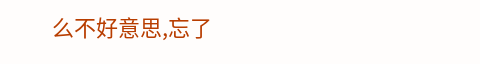么不好意思,忘了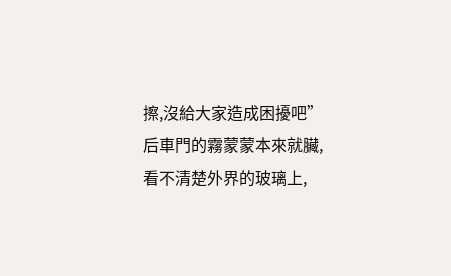擦,沒給大家造成困擾吧”
后車門的霧蒙蒙本來就臟,看不清楚外界的玻璃上,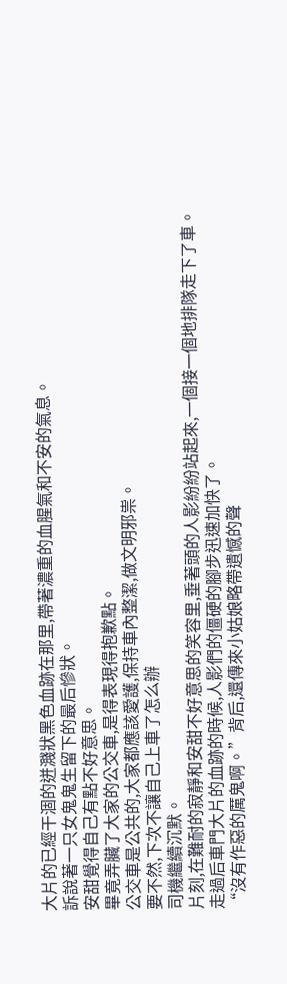大片的已經干涸的迸濺狀黑色血跡在那里,帶著濃重的血腥氣和不安的氣息。
訴說著一只女鬼鬼生留下的最后慘狀。
安甜覺得自己有點不好意思。
畢竟弄臟了大家的公交車,是得表現得抱歉點。
公交車是公共的,大家都應該愛護,保持車內整潔,做文明邪祟。
要不然,下次不讓自己上車了怎么辦
司機繼續沉默。
片刻,在難耐的寂靜和安甜不好意思的笑容里,垂著頭的人影紛紛站起來,一個接一個地排隊走下了車。
走過后車門大片的血跡的時候,人影們的僵硬的腳步迅速加快了。
“沒有作惡的厲鬼啊。”背后,還傳來小姑娘略帶遺憾的聲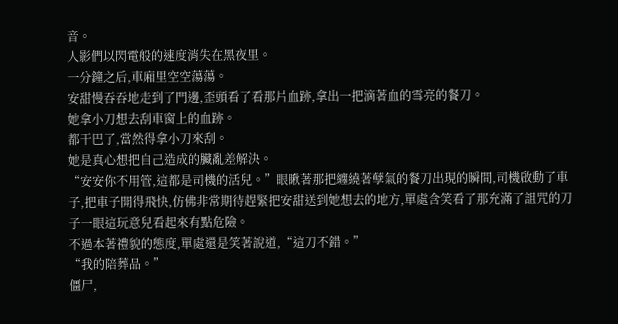音。
人影們以閃電般的速度消失在黑夜里。
一分鐘之后,車廂里空空蕩蕩。
安甜慢吞吞地走到了門邊,歪頭看了看那片血跡,拿出一把滴著血的雪亮的餐刀。
她拿小刀想去刮車窗上的血跡。
都干巴了,當然得拿小刀來刮。
她是真心想把自己造成的臟亂差解決。
“安安你不用管,這都是司機的活兒。”眼瞅著那把纏繞著孽氣的餐刀出現的瞬間,司機啟動了車子,把車子開得飛快,仿佛非常期待趕緊把安甜送到她想去的地方,單處含笑看了那充滿了詛咒的刀子一眼這玩意兒看起來有點危險。
不過本著禮貌的態度,單處還是笑著說道,“這刀不錯。”
“我的陪葬品。”
僵尸,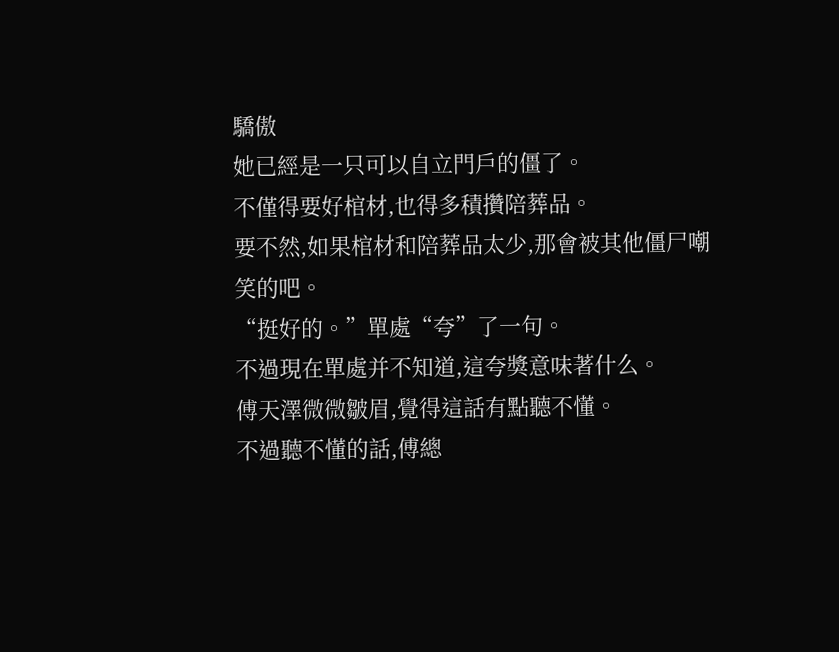驕傲
她已經是一只可以自立門戶的僵了。
不僅得要好棺材,也得多積攢陪葬品。
要不然,如果棺材和陪葬品太少,那會被其他僵尸嘲笑的吧。
“挺好的。”單處“夸”了一句。
不過現在單處并不知道,這夸獎意味著什么。
傅天澤微微皺眉,覺得這話有點聽不懂。
不過聽不懂的話,傅總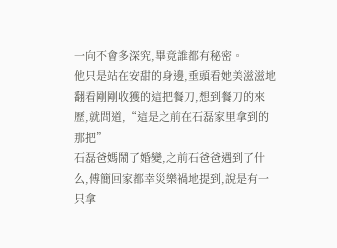一向不會多深究,畢竟誰都有秘密。
他只是站在安甜的身邊,垂頭看她美滋滋地翻看剛剛收獲的這把餐刀,想到餐刀的來歷,就問道,“這是之前在石磊家里拿到的那把”
石磊爸媽鬧了婚變,之前石爸爸遇到了什么,傅簡回家都幸災樂禍地提到,說是有一只拿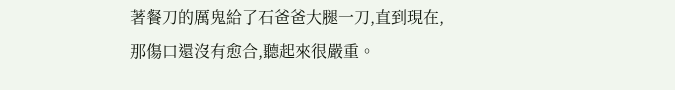著餐刀的厲鬼給了石爸爸大腿一刀,直到現在,那傷口還沒有愈合,聽起來很嚴重。